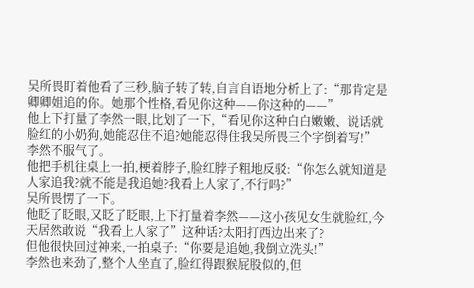吴所畏盯着他看了三秒,脑子转了转,自言自语地分析上了:“那肯定是卿卿姐追的你。她那个性格,看见你这种——你这种的——”
他上下打量了李然一眼,比划了一下,“看见你这种白白嫩嫩、说话就脸红的小奶狗,她能忍住不追?她能忍得住我吴所畏三个字倒着写!”
李然不服气了。
他把手机往桌上一拍,梗着脖子,脸红脖子粗地反驳:“你怎么就知道是人家追我?就不能是我追她?我看上人家了,不行吗?”
吴所畏愣了一下。
他眨了眨眼,又眨了眨眼,上下打量着李然——这小孩见女生就脸红,今天居然敢说“我看上人家了”这种话?太阳打西边出来了?
但他很快回过神来,一拍桌子:“你要是追她,我倒立洗头!”
李然也来劲了,整个人坐直了,脸红得跟猴屁股似的,但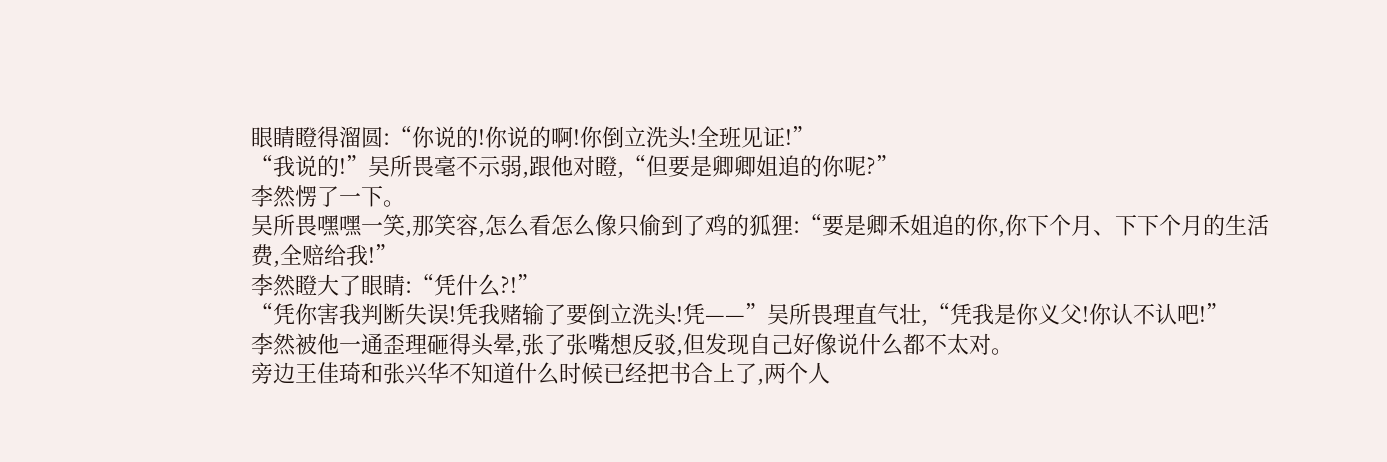眼睛瞪得溜圆:“你说的!你说的啊!你倒立洗头!全班见证!”
“我说的!”吴所畏毫不示弱,跟他对瞪,“但要是卿卿姐追的你呢?”
李然愣了一下。
吴所畏嘿嘿一笑,那笑容,怎么看怎么像只偷到了鸡的狐狸:“要是卿禾姐追的你,你下个月、下下个月的生活费,全赔给我!”
李然瞪大了眼睛:“凭什么?!”
“凭你害我判断失误!凭我赌输了要倒立洗头!凭——”吴所畏理直气壮,“凭我是你义父!你认不认吧!”
李然被他一通歪理砸得头晕,张了张嘴想反驳,但发现自己好像说什么都不太对。
旁边王佳琦和张兴华不知道什么时候已经把书合上了,两个人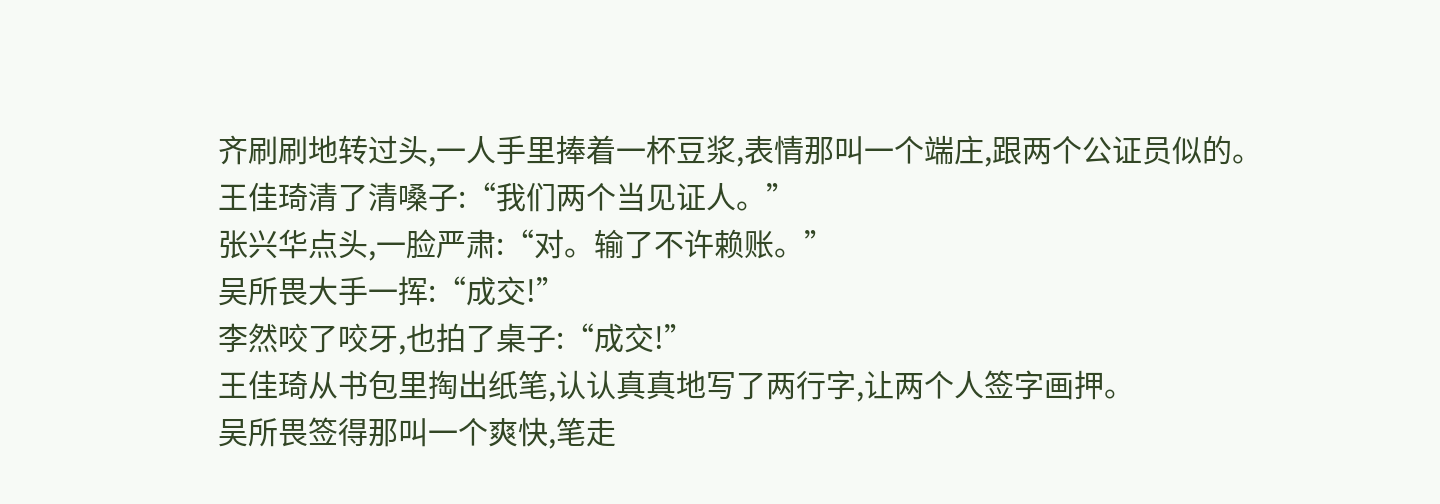齐刷刷地转过头,一人手里捧着一杯豆浆,表情那叫一个端庄,跟两个公证员似的。
王佳琦清了清嗓子:“我们两个当见证人。”
张兴华点头,一脸严肃:“对。输了不许赖账。”
吴所畏大手一挥:“成交!”
李然咬了咬牙,也拍了桌子:“成交!”
王佳琦从书包里掏出纸笔,认认真真地写了两行字,让两个人签字画押。
吴所畏签得那叫一个爽快,笔走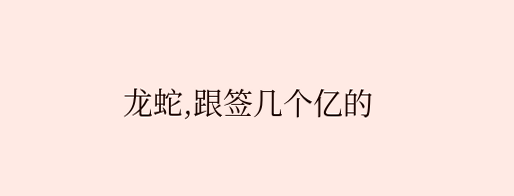龙蛇,跟签几个亿的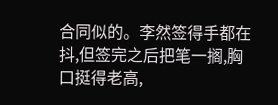合同似的。李然签得手都在抖,但签完之后把笔一搁,胸口挺得老高,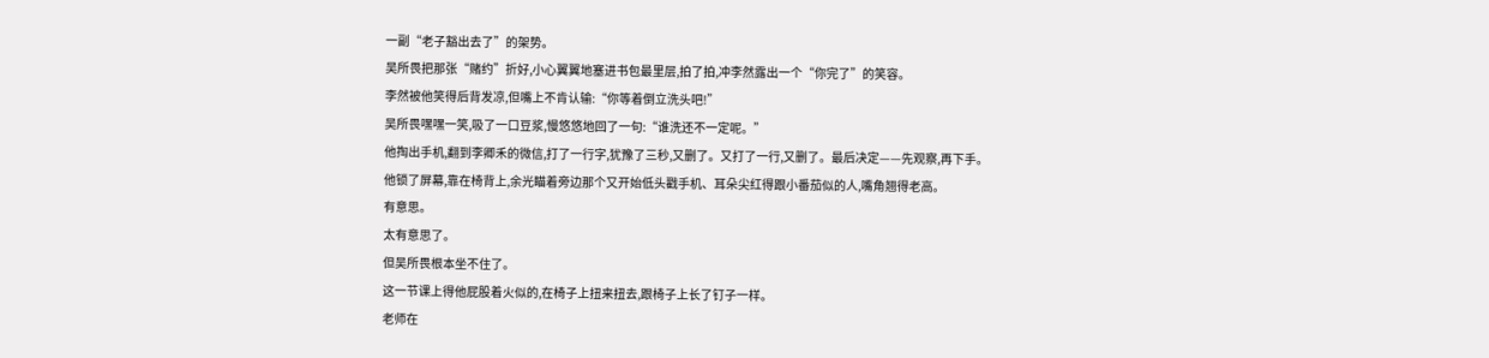一副“老子豁出去了”的架势。
吴所畏把那张“赌约”折好,小心翼翼地塞进书包最里层,拍了拍,冲李然露出一个“你完了”的笑容。
李然被他笑得后背发凉,但嘴上不肯认输:“你等着倒立洗头吧!”
吴所畏嘿嘿一笑,吸了一口豆浆,慢悠悠地回了一句:“谁洗还不一定呢。”
他掏出手机,翻到李卿禾的微信,打了一行字,犹豫了三秒,又删了。又打了一行,又删了。最后决定——先观察,再下手。
他锁了屏幕,靠在椅背上,余光瞄着旁边那个又开始低头戳手机、耳朵尖红得跟小番茄似的人,嘴角翘得老高。
有意思。
太有意思了。
但吴所畏根本坐不住了。
这一节课上得他屁股着火似的,在椅子上扭来扭去,跟椅子上长了钉子一样。
老师在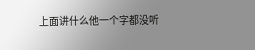上面讲什么他一个字都没听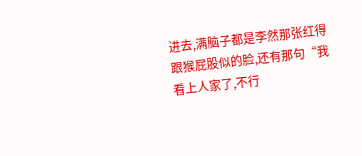进去,满脑子都是李然那张红得跟猴屁股似的脸,还有那句“我看上人家了,不行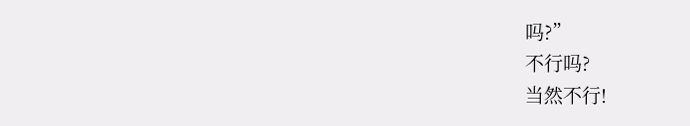吗?”
不行吗?
当然不行!